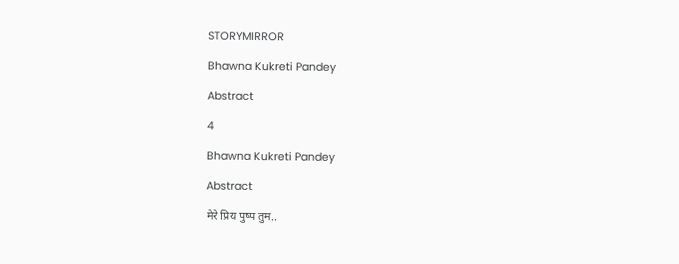STORYMIRROR

Bhawna Kukreti Pandey

Abstract

4

Bhawna Kukreti Pandey

Abstract

मेरे प्रिय पुष्प तुम..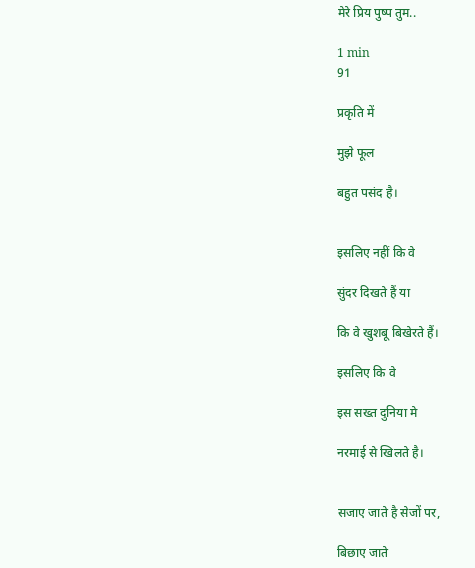मेरे प्रिय पुष्प तुम..

1 min
91

प्रकृति में

मुझे फूल

बहुत पसंद है।


इसलिए नहीं कि वे

सुंदर दिखते हैं या

कि वे खुशबू बिखेरते हैं।

इसलिए कि वे

इस सख्त दुनिया मे

नरमाई से खिलते है।


सजाए जाते है सेजों पर,

बिछाए जाते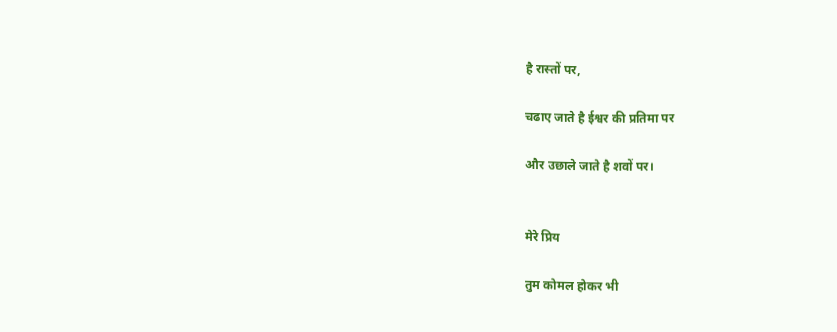है रास्तों पर,

चढाए जाते है ईश्वर की प्रतिमा पर

और उछाले जाते है शवों पर।


मेरे प्रिय

तुम कोमल होकर भी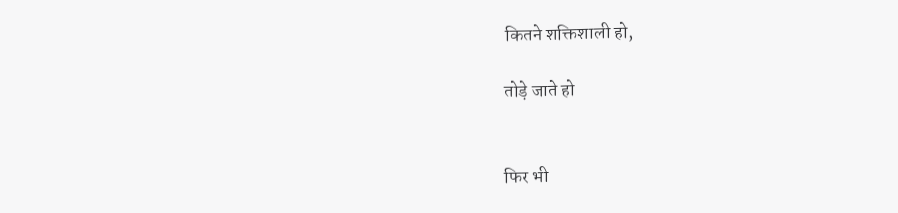कितने शक्तिशाली हो,

तोड़े जाते हो


फिर भी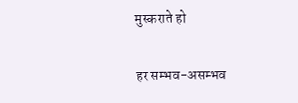मुस्कराते हो

हर सम्भव-असम्भव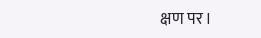क्षण पर।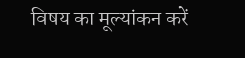विषय का मूल्यांकन करें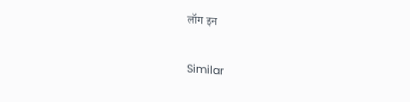लॉग इन

Similar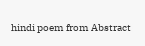hindi poem from Abstract